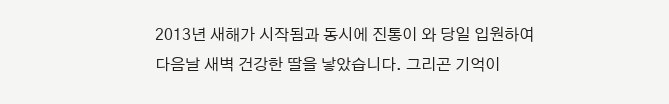2013년 새해가 시작됨과 동시에 진통이 와 당일 입원하여 다음날 새벽 건강한 딸을 낳았습니다. 그리곤 기억이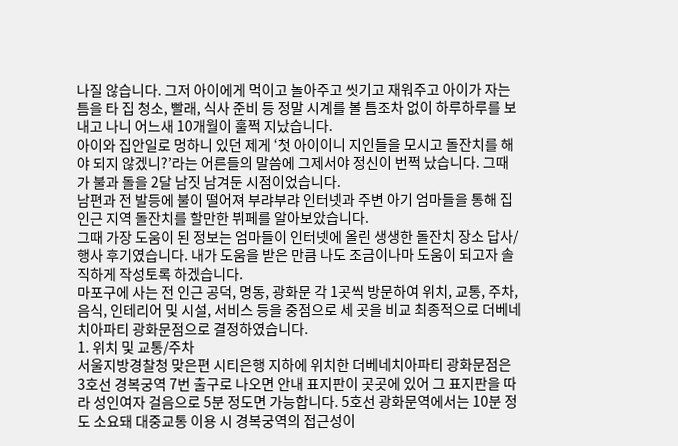나질 않습니다. 그저 아이에게 먹이고 놀아주고 씻기고 재워주고 아이가 자는 틈을 타 집 청소, 빨래, 식사 준비 등 정말 시계를 볼 틈조차 없이 하루하루를 보내고 나니 어느새 10개월이 훌쩍 지났습니다.
아이와 집안일로 멍하니 있던 제게 ‘첫 아이이니 지인들을 모시고 돌잔치를 해야 되지 않겠니?’라는 어른들의 말씀에 그제서야 정신이 번쩍 났습니다. 그때가 불과 돌을 2달 남짓 남겨둔 시점이었습니다.
남편과 전 발등에 불이 떨어져 부랴부랴 인터넷과 주변 아기 엄마들을 통해 집 인근 지역 돌잔치를 할만한 뷔페를 알아보았습니다.
그때 가장 도움이 된 정보는 엄마들이 인터넷에 올린 생생한 돌잔치 장소 답사/행사 후기였습니다. 내가 도움을 받은 만큼 나도 조금이나마 도움이 되고자 솔직하게 작성토록 하겠습니다.
마포구에 사는 전 인근 공덕, 명동, 광화문 각 1곳씩 방문하여 위치, 교통, 주차, 음식, 인테리어 및 시설, 서비스 등을 중점으로 세 곳을 비교 최종적으로 더베네치아파티 광화문점으로 결정하였습니다.
1. 위치 및 교통/주차
서울지방경찰청 맞은편 시티은행 지하에 위치한 더베네치아파티 광화문점은 3호선 경복궁역 7번 출구로 나오면 안내 표지판이 곳곳에 있어 그 표지판을 따라 성인여자 걸음으로 5분 정도면 가능합니다. 5호선 광화문역에서는 10분 정도 소요돼 대중교통 이용 시 경복궁역의 접근성이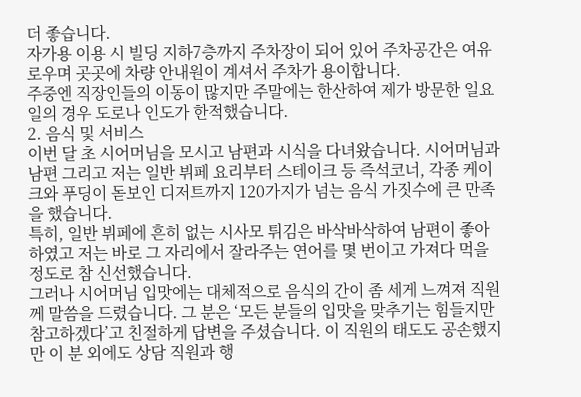더 좋습니다.
자가용 이용 시 빌딩 지하7층까지 주차장이 되어 있어 주차공간은 여유로우며 곳곳에 차량 안내원이 계셔서 주차가 용이합니다.
주중엔 직장인들의 이동이 많지만 주말에는 한산하여 제가 방문한 일요일의 경우 도로나 인도가 한적했습니다.
2. 음식 및 서비스
이번 달 초 시어머님을 모시고 남편과 시식을 다녀왔습니다. 시어머님과 남편 그리고 저는 일반 뷔페 요리부터 스테이크 등 즉석코너, 각종 케이크와 푸딩이 돋보인 디저트까지 120가지가 넘는 음식 가짓수에 큰 만족을 했습니다.
특히, 일반 뷔페에 흔히 없는 시사모 튀김은 바삭바삭하여 남편이 좋아하였고 저는 바로 그 자리에서 잘라주는 연어를 몇 번이고 가져다 먹을 정도로 참 신선했습니다.
그러나 시어머님 입맛에는 대체적으로 음식의 간이 좀 세게 느껴져 직원께 말씀을 드렸습니다. 그 분은 ‘모든 분들의 입맛을 맞추기는 힘들지만 참고하겠다’고 친절하게 답변을 주셨습니다. 이 직원의 태도도 공손했지만 이 분 외에도 상담 직원과 행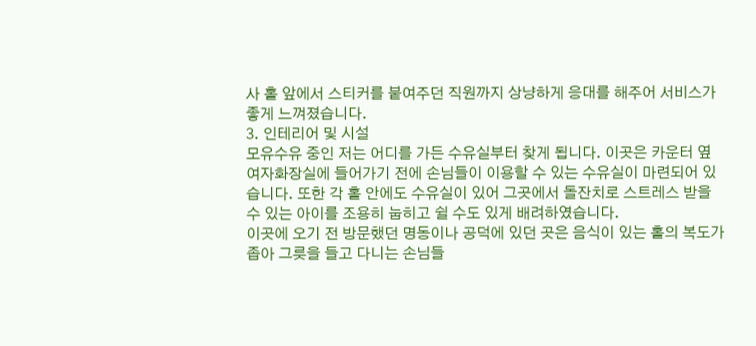사 홀 앞에서 스티커를 붙여주던 직원까지 상냥하게 응대를 해주어 서비스가 좋게 느껴졌습니다.
3. 인테리어 및 시설
모유수유 중인 저는 어디를 가든 수유실부터 찾게 됩니다. 이곳은 카운터 옆 여자화장실에 들어가기 전에 손님들이 이용할 수 있는 수유실이 마련되어 있습니다. 또한 각 홀 안에도 수유실이 있어 그곳에서 돌잔치로 스트레스 받을 수 있는 아이를 조용히 눕히고 쉴 수도 있게 배려하였습니다.
이곳에 오기 전 방문했던 명동이나 공덕에 있던 곳은 음식이 있는 홀의 복도가 좁아 그릇을 들고 다니는 손님들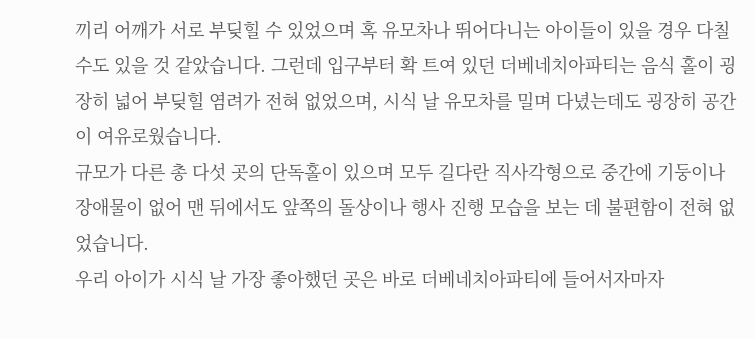끼리 어깨가 서로 부딪힐 수 있었으며 혹 유모차나 뛰어다니는 아이들이 있을 경우 다칠 수도 있을 것 같았습니다. 그런데 입구부터 확 트여 있던 더베네치아파티는 음식 홀이 굉장히 넓어 부딪힐 염려가 전혀 없었으며, 시식 날 유모차를 밀며 다녔는데도 굉장히 공간이 여유로웠습니다.
규모가 다른 총 다섯 곳의 단독홀이 있으며 모두 길다란 직사각형으로 중간에 기둥이나 장애물이 없어 맨 뒤에서도 앞쪽의 돌상이나 행사 진행 모습을 보는 데 불편함이 전혀 없었습니다.
우리 아이가 시식 날 가장 좋아했던 곳은 바로 더베네치아파티에 들어서자마자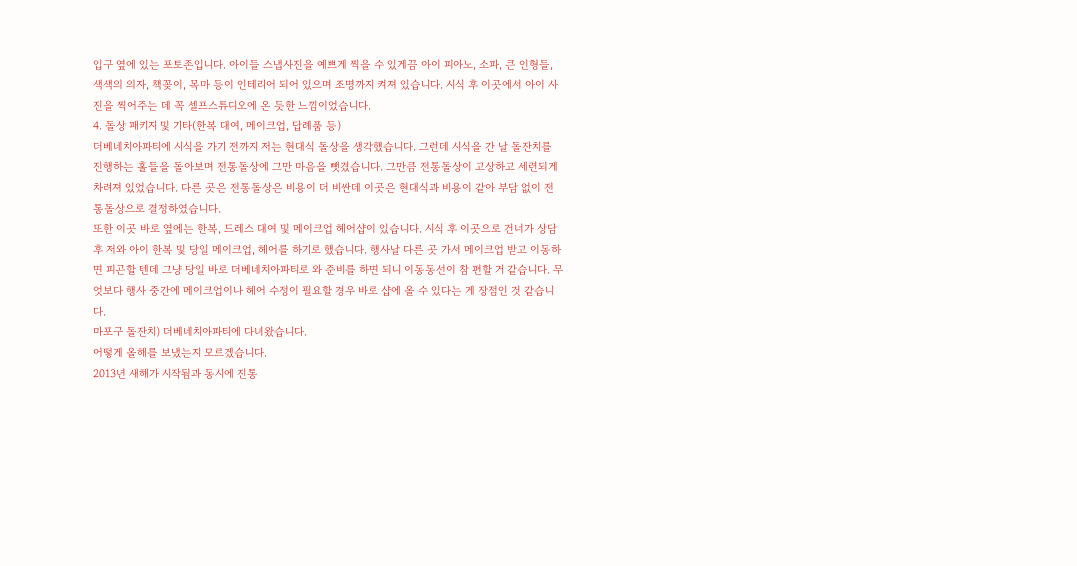입구 옆에 있는 포토존입니다. 아이들 스냅사진을 예쁘게 찍을 수 있게끔 아이 피아노, 소파, 큰 인형들, 색색의 의자, 책꽂이, 목마 등이 인테리어 되어 있으며 조명까지 켜져 있습니다. 시식 후 이곳에서 아이 사진을 찍어주는 데 꼭 셀프스튜디오에 온 듯한 느낌이었습니다.
4. 돌상 패키지 및 기타(한복 대여, 메이크업, 답례품 등)
더베네치아파티에 시식을 가기 전까지 저는 현대식 돌상을 생각했습니다. 그런데 시식을 간 날 돌잔치를 진행하는 홀들을 돌아보며 전통돌상에 그만 마음을 뺏겼습니다. 그만큼 전통돌상이 고상하고 세련되게 차려져 있었습니다. 다른 곳은 전통돌상은 비용이 더 비싼데 이곳은 현대식과 비용이 같아 부담 없이 전통돌상으로 결정하였습니다.
또한 이곳 바로 옆에는 한복, 드레스 대여 및 메이크업 헤어샵이 있습니다. 시식 후 이곳으로 건너가 상담 후 저와 아이 한복 및 당일 메이크업, 헤어를 하기로 했습니다. 행사날 다른 곳 가서 메이크업 받고 이동하면 피곤할 텐데 그냥 당일 바로 더베네치아파티로 와 준비를 하면 되니 이동동선이 참 편할 거 같습니다. 무엇보다 행사 중간에 메이크업이나 헤어 수정이 필요할 경우 바로 샵에 올 수 있다는 게 장점인 것 같습니다.
마포구 돌잔치) 더베네치아파티에 다녀왔습니다.
어떻게 올해를 보냈는지 모르겠습니다.
2013년 새해가 시작됨과 동시에 진통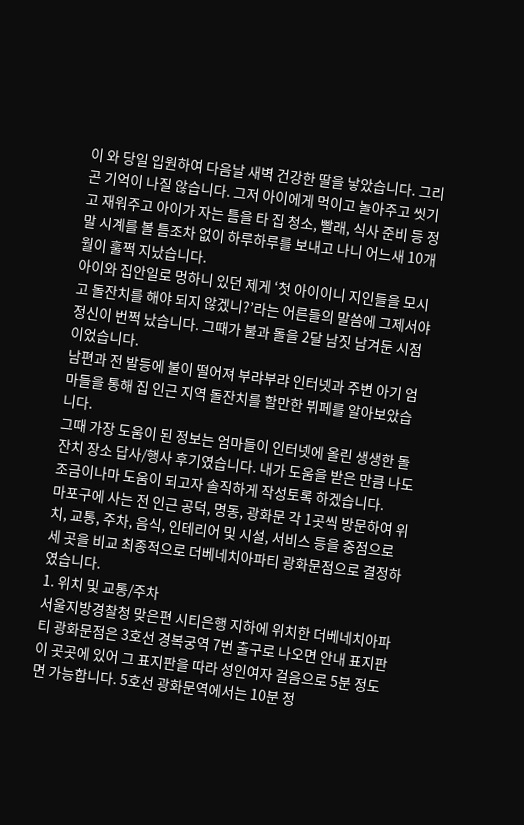이 와 당일 입원하여 다음날 새벽 건강한 딸을 낳았습니다. 그리곤 기억이 나질 않습니다. 그저 아이에게 먹이고 놀아주고 씻기고 재워주고 아이가 자는 틈을 타 집 청소, 빨래, 식사 준비 등 정말 시계를 볼 틈조차 없이 하루하루를 보내고 나니 어느새 10개월이 훌쩍 지났습니다.
아이와 집안일로 멍하니 있던 제게 ‘첫 아이이니 지인들을 모시고 돌잔치를 해야 되지 않겠니?’라는 어른들의 말씀에 그제서야 정신이 번쩍 났습니다. 그때가 불과 돌을 2달 남짓 남겨둔 시점이었습니다.
남편과 전 발등에 불이 떨어져 부랴부랴 인터넷과 주변 아기 엄마들을 통해 집 인근 지역 돌잔치를 할만한 뷔페를 알아보았습니다.
그때 가장 도움이 된 정보는 엄마들이 인터넷에 올린 생생한 돌잔치 장소 답사/행사 후기였습니다. 내가 도움을 받은 만큼 나도 조금이나마 도움이 되고자 솔직하게 작성토록 하겠습니다.
마포구에 사는 전 인근 공덕, 명동, 광화문 각 1곳씩 방문하여 위치, 교통, 주차, 음식, 인테리어 및 시설, 서비스 등을 중점으로 세 곳을 비교 최종적으로 더베네치아파티 광화문점으로 결정하였습니다.
1. 위치 및 교통/주차
서울지방경찰청 맞은편 시티은행 지하에 위치한 더베네치아파티 광화문점은 3호선 경복궁역 7번 출구로 나오면 안내 표지판이 곳곳에 있어 그 표지판을 따라 성인여자 걸음으로 5분 정도면 가능합니다. 5호선 광화문역에서는 10분 정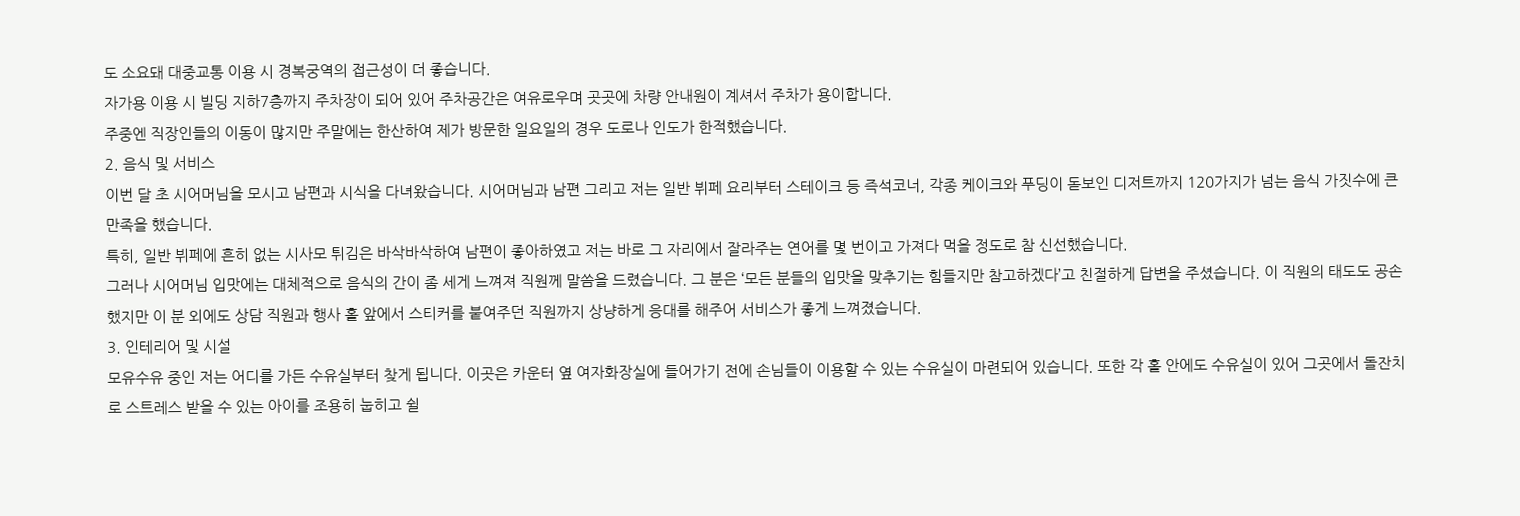도 소요돼 대중교통 이용 시 경복궁역의 접근성이 더 좋습니다.
자가용 이용 시 빌딩 지하7층까지 주차장이 되어 있어 주차공간은 여유로우며 곳곳에 차량 안내원이 계셔서 주차가 용이합니다.
주중엔 직장인들의 이동이 많지만 주말에는 한산하여 제가 방문한 일요일의 경우 도로나 인도가 한적했습니다.
2. 음식 및 서비스
이번 달 초 시어머님을 모시고 남편과 시식을 다녀왔습니다. 시어머님과 남편 그리고 저는 일반 뷔페 요리부터 스테이크 등 즉석코너, 각종 케이크와 푸딩이 돋보인 디저트까지 120가지가 넘는 음식 가짓수에 큰 만족을 했습니다.
특히, 일반 뷔페에 흔히 없는 시사모 튀김은 바삭바삭하여 남편이 좋아하였고 저는 바로 그 자리에서 잘라주는 연어를 몇 번이고 가져다 먹을 정도로 참 신선했습니다.
그러나 시어머님 입맛에는 대체적으로 음식의 간이 좀 세게 느껴져 직원께 말씀을 드렸습니다. 그 분은 ‘모든 분들의 입맛을 맞추기는 힘들지만 참고하겠다’고 친절하게 답변을 주셨습니다. 이 직원의 태도도 공손했지만 이 분 외에도 상담 직원과 행사 홀 앞에서 스티커를 붙여주던 직원까지 상냥하게 응대를 해주어 서비스가 좋게 느껴졌습니다.
3. 인테리어 및 시설
모유수유 중인 저는 어디를 가든 수유실부터 찾게 됩니다. 이곳은 카운터 옆 여자화장실에 들어가기 전에 손님들이 이용할 수 있는 수유실이 마련되어 있습니다. 또한 각 홀 안에도 수유실이 있어 그곳에서 돌잔치로 스트레스 받을 수 있는 아이를 조용히 눕히고 쉴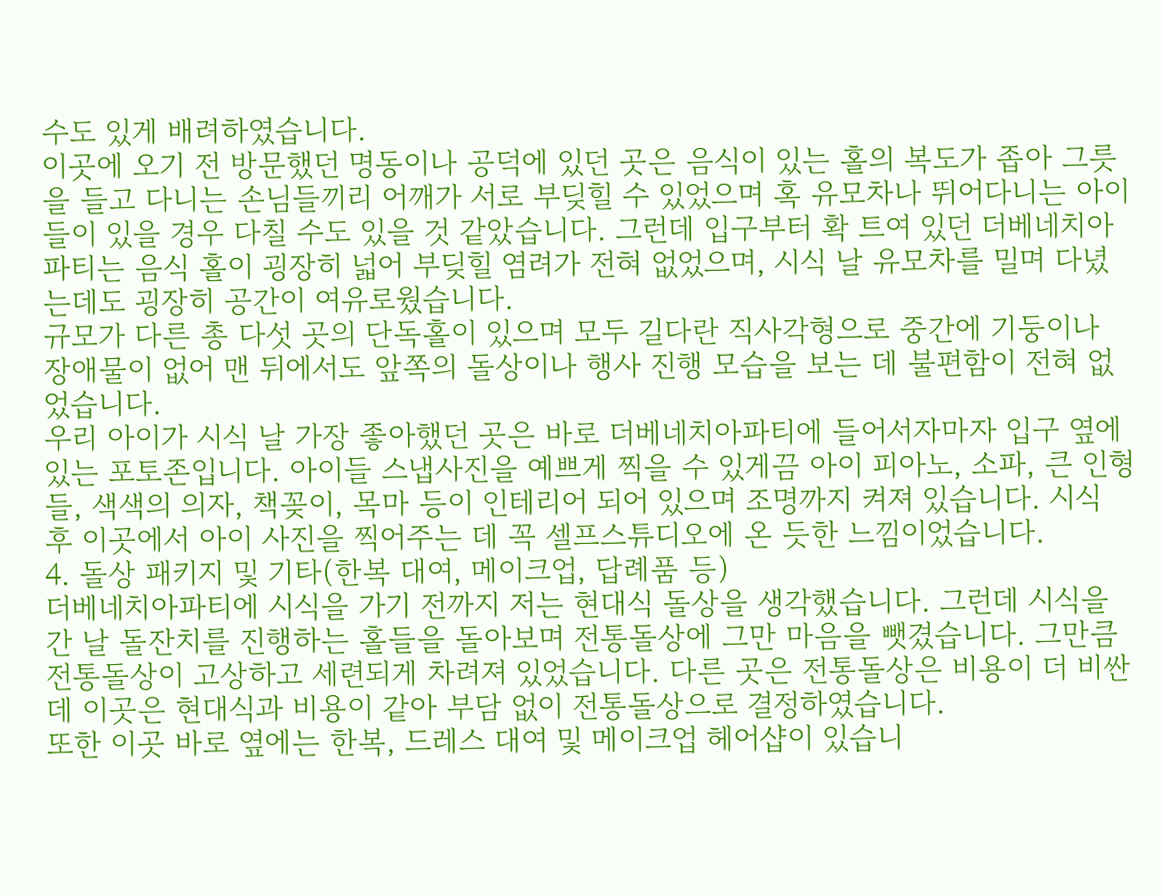수도 있게 배려하였습니다.
이곳에 오기 전 방문했던 명동이나 공덕에 있던 곳은 음식이 있는 홀의 복도가 좁아 그릇을 들고 다니는 손님들끼리 어깨가 서로 부딪힐 수 있었으며 혹 유모차나 뛰어다니는 아이들이 있을 경우 다칠 수도 있을 것 같았습니다. 그런데 입구부터 확 트여 있던 더베네치아파티는 음식 홀이 굉장히 넓어 부딪힐 염려가 전혀 없었으며, 시식 날 유모차를 밀며 다녔는데도 굉장히 공간이 여유로웠습니다.
규모가 다른 총 다섯 곳의 단독홀이 있으며 모두 길다란 직사각형으로 중간에 기둥이나 장애물이 없어 맨 뒤에서도 앞쪽의 돌상이나 행사 진행 모습을 보는 데 불편함이 전혀 없었습니다.
우리 아이가 시식 날 가장 좋아했던 곳은 바로 더베네치아파티에 들어서자마자 입구 옆에 있는 포토존입니다. 아이들 스냅사진을 예쁘게 찍을 수 있게끔 아이 피아노, 소파, 큰 인형들, 색색의 의자, 책꽂이, 목마 등이 인테리어 되어 있으며 조명까지 켜져 있습니다. 시식 후 이곳에서 아이 사진을 찍어주는 데 꼭 셀프스튜디오에 온 듯한 느낌이었습니다.
4. 돌상 패키지 및 기타(한복 대여, 메이크업, 답례품 등)
더베네치아파티에 시식을 가기 전까지 저는 현대식 돌상을 생각했습니다. 그런데 시식을 간 날 돌잔치를 진행하는 홀들을 돌아보며 전통돌상에 그만 마음을 뺏겼습니다. 그만큼 전통돌상이 고상하고 세련되게 차려져 있었습니다. 다른 곳은 전통돌상은 비용이 더 비싼데 이곳은 현대식과 비용이 같아 부담 없이 전통돌상으로 결정하였습니다.
또한 이곳 바로 옆에는 한복, 드레스 대여 및 메이크업 헤어샵이 있습니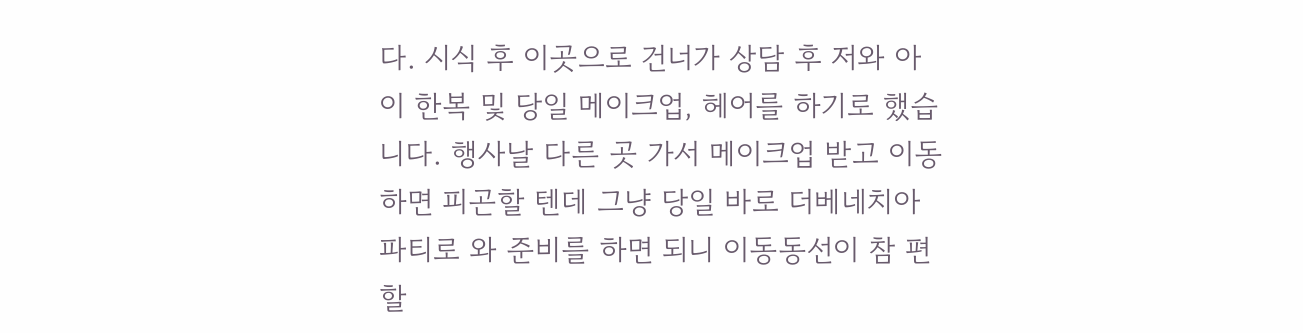다. 시식 후 이곳으로 건너가 상담 후 저와 아이 한복 및 당일 메이크업, 헤어를 하기로 했습니다. 행사날 다른 곳 가서 메이크업 받고 이동하면 피곤할 텐데 그냥 당일 바로 더베네치아파티로 와 준비를 하면 되니 이동동선이 참 편할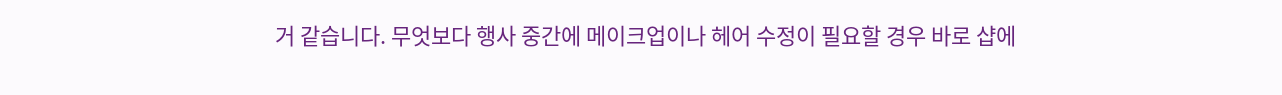거 같습니다. 무엇보다 행사 중간에 메이크업이나 헤어 수정이 필요할 경우 바로 샵에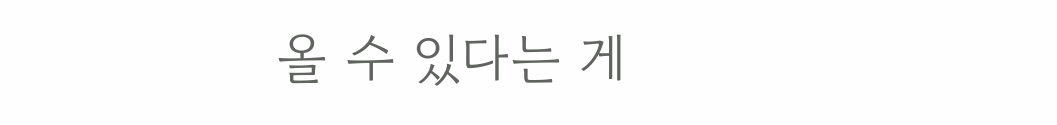올 수 있다는 게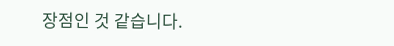장점인 것 같습니다.